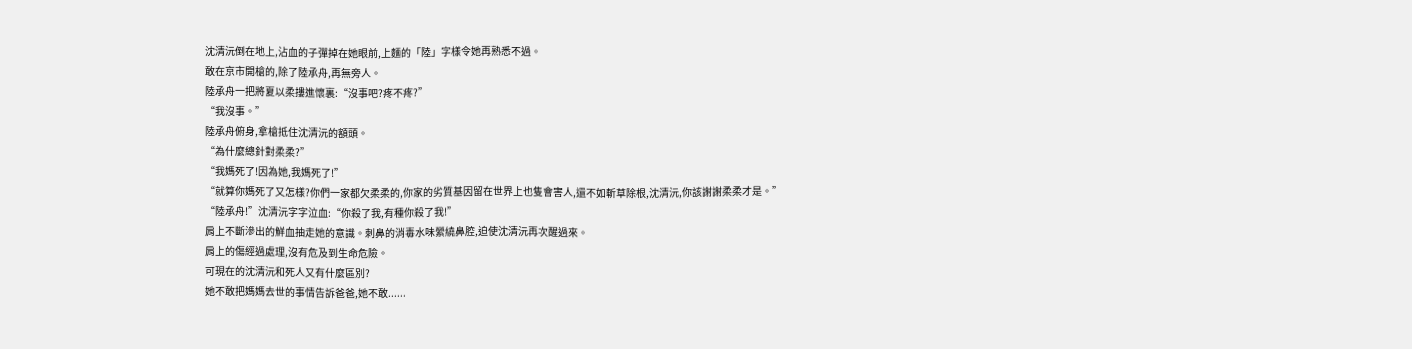沈清沅倒在地上,沾血的子彈掉在她眼前,上麵的「陸」字樣令她再熟悉不過。
敢在京市開槍的,除了陸承舟,再無旁人。
陸承舟一把將夏以柔摟進懷裏:“沒事吧?疼不疼?”
“我沒事。”
陸承舟俯身,拿槍抵住沈清沅的額頭。
“為什麼總針對柔柔?”
“我媽死了!因為她,我媽死了!”
“就算你媽死了又怎樣?你們一家都欠柔柔的,你家的劣質基因留在世界上也隻會害人,還不如斬草除根,沈清沅,你該謝謝柔柔才是。”
“陸承舟!”沈清沅字字泣血:“你殺了我,有種你殺了我!”
肩上不斷滲出的鮮血抽走她的意識。刺鼻的消毒水味縈繞鼻腔,迫使沈清沅再次醒過來。
肩上的傷經過處理,沒有危及到生命危險。
可現在的沈清沅和死人又有什麼區別?
她不敢把媽媽去世的事情告訴爸爸,她不敢......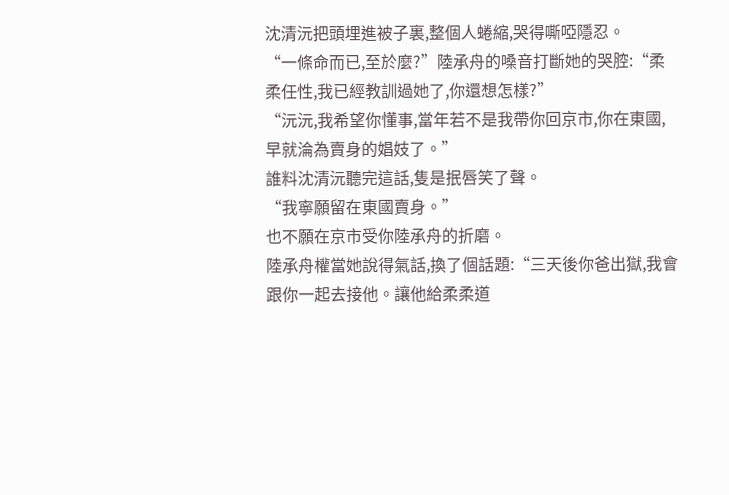沈清沅把頭埋進被子裏,整個人蜷縮,哭得嘶啞隱忍。
“一條命而已,至於麼?”陸承舟的嗓音打斷她的哭腔:“柔柔任性,我已經教訓過她了,你還想怎樣?”
“沅沅,我希望你懂事,當年若不是我帶你回京市,你在東國,早就淪為賣身的娼妓了。”
誰料沈清沅聽完這話,隻是抿唇笑了聲。
“我寧願留在東國賣身。”
也不願在京市受你陸承舟的折磨。
陸承舟權當她說得氣話,換了個話題:“三天後你爸出獄,我會跟你一起去接他。讓他給柔柔道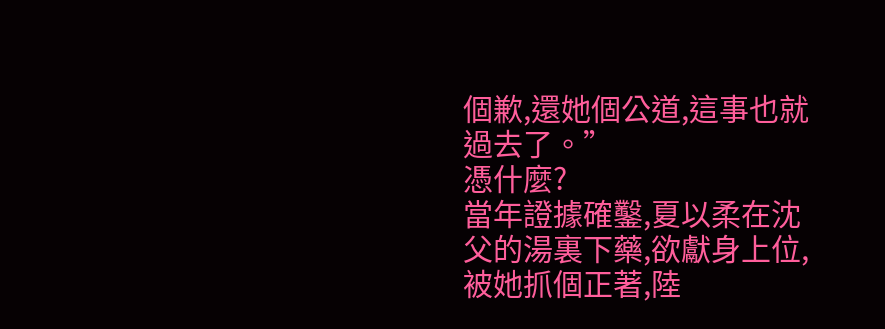個歉,還她個公道,這事也就過去了。”
憑什麼?
當年證據確鑿,夏以柔在沈父的湯裏下藥,欲獻身上位,被她抓個正著,陸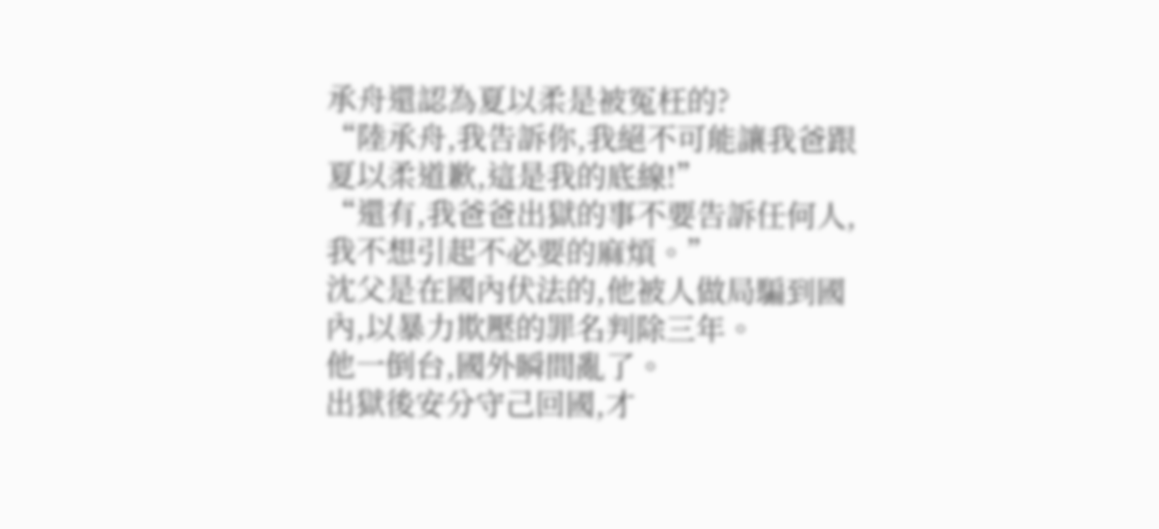承舟還認為夏以柔是被冤枉的?
“陸承舟,我告訴你,我絕不可能讓我爸跟夏以柔道歉,這是我的底線!”
“還有,我爸爸出獄的事不要告訴任何人,我不想引起不必要的麻煩。”
沈父是在國內伏法的,他被人做局騙到國內,以暴力欺壓的罪名判除三年。
他一倒台,國外瞬間亂了。
出獄後安分守己回國,才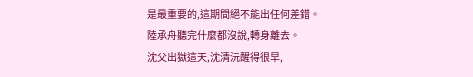是最重要的,這期間絕不能出任何差錯。
陸承舟聽完什麼都沒說,轉身離去。
沈父出獄這天,沈清沅醒得很早,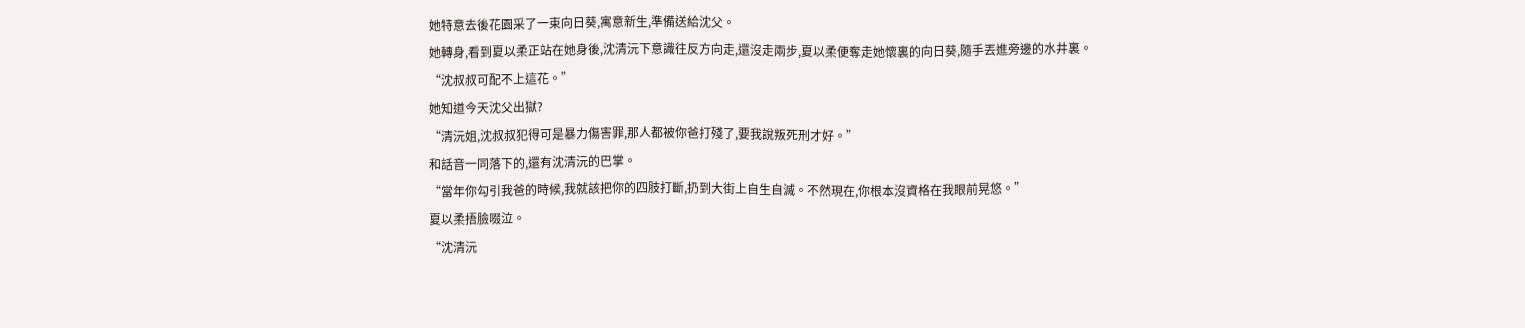她特意去後花園采了一束向日葵,寓意新生,準備送給沈父。
她轉身,看到夏以柔正站在她身後,沈清沅下意識往反方向走,還沒走兩步,夏以柔便奪走她懷裏的向日葵,隨手丟進旁邊的水井裏。
“沈叔叔可配不上這花。”
她知道今天沈父出獄?
“清沅姐,沈叔叔犯得可是暴力傷害罪,那人都被你爸打殘了,要我說叛死刑才好。”
和話音一同落下的,還有沈清沅的巴掌。
“當年你勾引我爸的時候,我就該把你的四肢打斷,扔到大街上自生自滅。不然現在,你根本沒資格在我眼前晃悠。”
夏以柔捂臉啜泣。
“沈清沅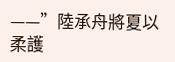——”陸承舟將夏以柔護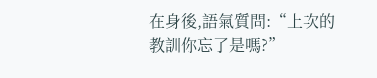在身後,語氣質問:“上次的教訓你忘了是嗎?”